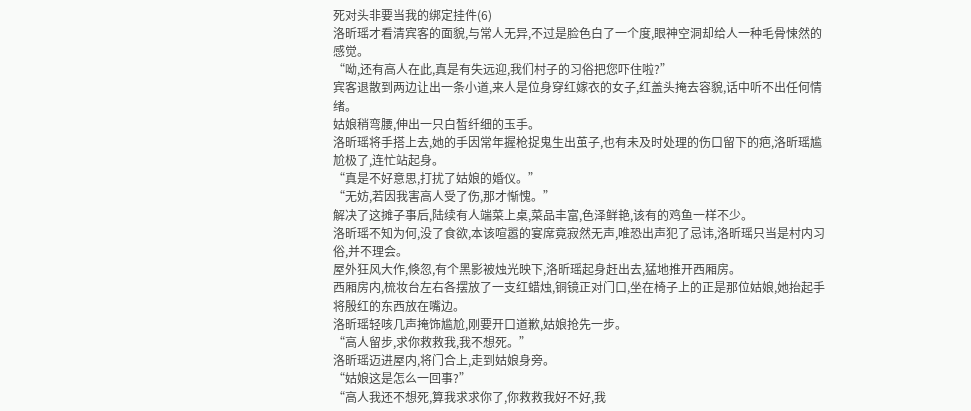死对头非要当我的绑定挂件(6)
洛昕瑶才看清宾客的面貌,与常人无异,不过是脸色白了一个度,眼神空洞却给人一种毛骨悚然的感觉。
“呦,还有高人在此,真是有失远迎,我们村子的习俗把您吓住啦?”
宾客退散到两边让出一条小道,来人是位身穿红嫁衣的女子,红盖头掩去容貌,话中听不出任何情绪。
姑娘稍弯腰,伸出一只白皙纤细的玉手。
洛昕瑶将手搭上去,她的手因常年握枪捉鬼生出茧子,也有未及时处理的伤口留下的疤,洛昕瑶尴尬极了,连忙站起身。
“真是不好意思,打扰了姑娘的婚仪。”
“无妨,若因我害高人受了伤,那才惭愧。”
解决了这摊子事后,陆续有人端菜上桌,菜品丰富,色泽鲜艳,该有的鸡鱼一样不少。
洛昕瑶不知为何,没了食欲,本该喧嚣的宴席竟寂然无声,唯恐出声犯了忌讳,洛昕瑶只当是村内习俗,并不理会。
屋外狂风大作,倏忽,有个黑影被烛光映下,洛昕瑶起身赶出去,猛地推开西厢房。
西厢房内,梳妆台左右各摆放了一支红蜡烛,铜镜正对门口,坐在椅子上的正是那位姑娘,她抬起手将殷红的东西放在嘴边。
洛昕瑶轻咳几声掩饰尴尬,刚要开口道歉,姑娘抢先一步。
“高人留步,求你救救我,我不想死。”
洛昕瑶迈进屋内,将门合上,走到姑娘身旁。
“姑娘这是怎么一回事?”
“高人我还不想死,算我求求你了,你救救我好不好,我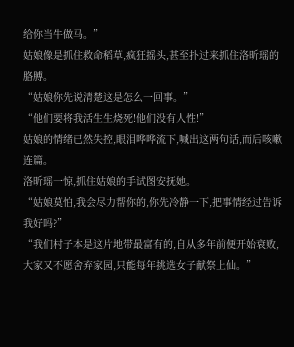给你当牛做马。”
姑娘像是抓住救命稻草,疯狂摇头,甚至扑过来抓住洛昕瑶的胳膊。
“姑娘你先说清楚这是怎么一回事。”
“他们要将我活生生烧死!他们没有人性!”
姑娘的情绪已然失控,眼泪哗哗流下,喊出这两句话,而后咳嗽连篇。
洛昕瑶一惊,抓住姑娘的手试图安抚她。
“姑娘莫怕,我会尽力帮你的,你先冷静一下,把事情经过告诉我好吗?”
“我们村子本是这片地带最富有的,自从多年前便开始衰败,大家又不愿舍弃家园,只能每年挑选女子献祭上仙。”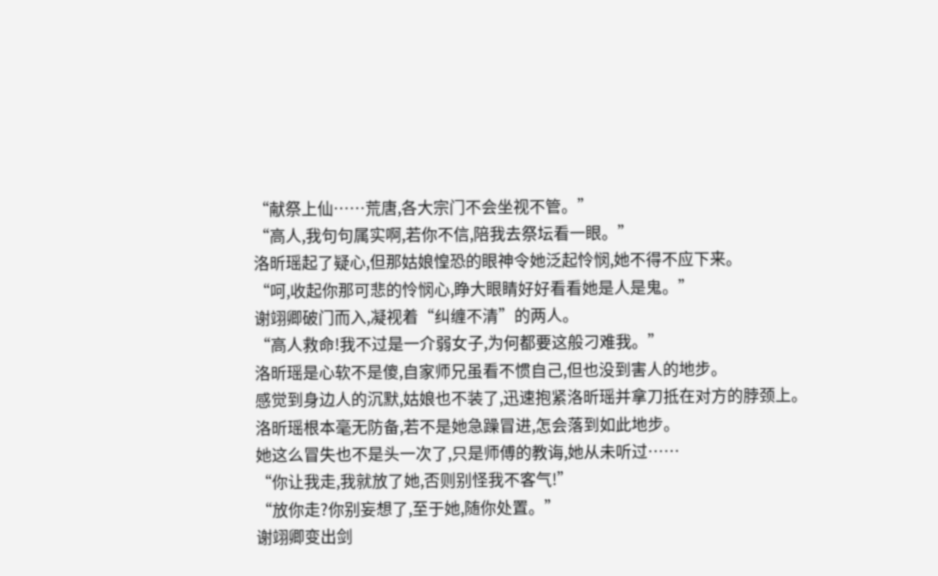“献祭上仙……荒唐,各大宗门不会坐视不管。”
“高人,我句句属实啊,若你不信,陪我去祭坛看一眼。”
洛昕瑶起了疑心,但那姑娘惶恐的眼神令她泛起怜悯,她不得不应下来。
“呵,收起你那可悲的怜悯心,睁大眼睛好好看看她是人是鬼。”
谢翊卿破门而入,凝视着“纠缠不清”的两人。
“高人救命!我不过是一介弱女子,为何都要这般刁难我。”
洛昕瑶是心软不是傻,自家师兄虽看不惯自己,但也没到害人的地步。
感觉到身边人的沉默,姑娘也不装了,迅速抱紧洛昕瑶并拿刀抵在对方的脖颈上。
洛昕瑶根本毫无防备,若不是她急躁冒进,怎会落到如此地步。
她这么冒失也不是头一次了,只是师傅的教诲,她从未听过……
“你让我走,我就放了她,否则别怪我不客气!”
“放你走?你别妄想了,至于她,随你处置。”
谢翊卿变出剑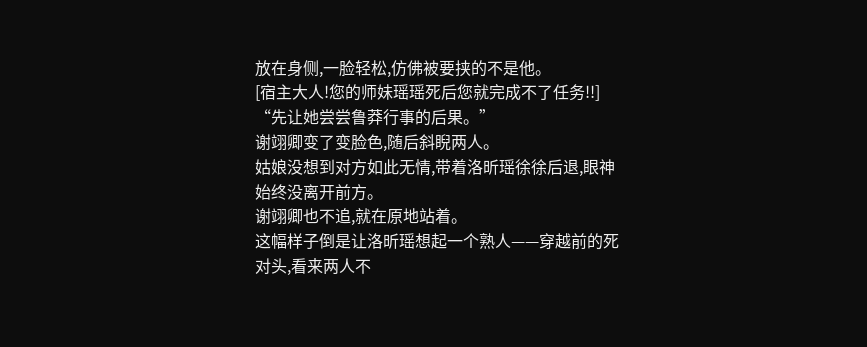放在身侧,一脸轻松,仿佛被要挟的不是他。
[宿主大人!您的师妹瑶瑶死后您就完成不了任务!!]
“先让她尝尝鲁莽行事的后果。”
谢翊卿变了变脸色,随后斜睨两人。
姑娘没想到对方如此无情,带着洛昕瑶徐徐后退,眼神始终没离开前方。
谢翊卿也不追,就在原地站着。
这幅样子倒是让洛昕瑶想起一个熟人——穿越前的死对头,看来两人不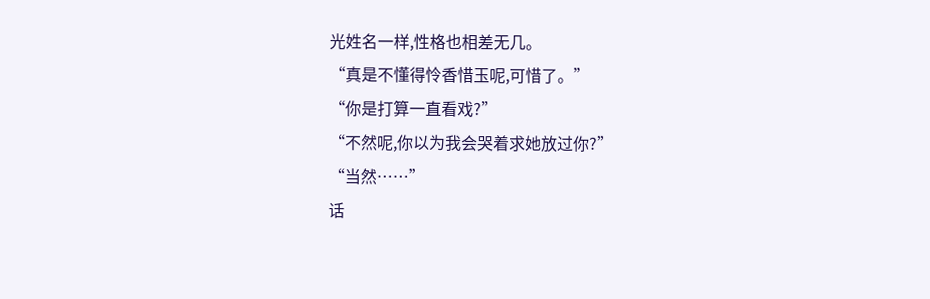光姓名一样,性格也相差无几。
“真是不懂得怜香惜玉呢,可惜了。”
“你是打算一直看戏?”
“不然呢,你以为我会哭着求她放过你?”
“当然……”
话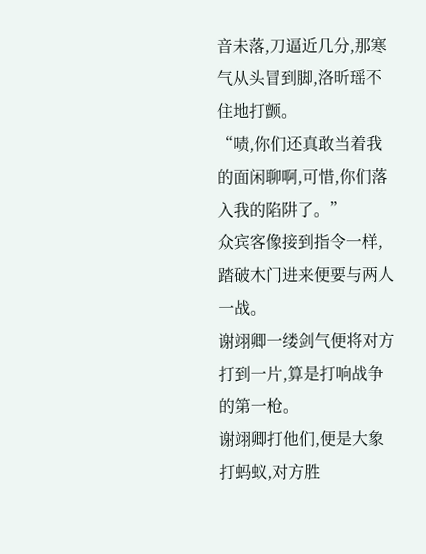音未落,刀逼近几分,那寒气从头冒到脚,洛昕瑶不住地打颤。
“啧,你们还真敢当着我的面闲聊啊,可惜,你们落入我的陷阱了。”
众宾客像接到指令一样,踏破木门进来便要与两人一战。
谢翊卿一缕剑气便将对方打到一片,算是打响战争的第一枪。
谢翊卿打他们,便是大象打蚂蚁,对方胜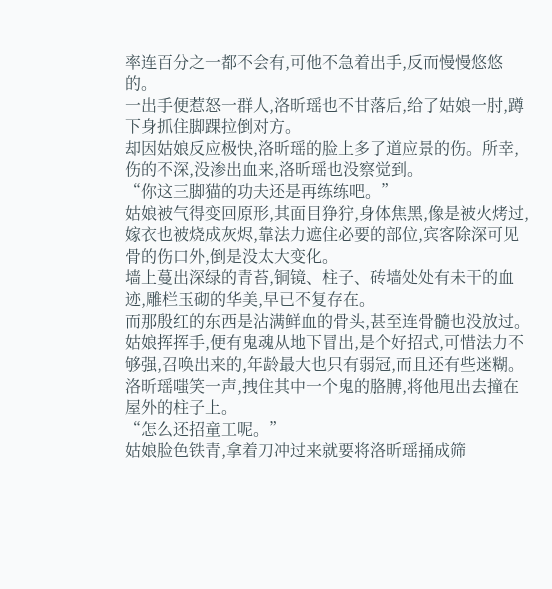率连百分之一都不会有,可他不急着出手,反而慢慢悠悠的。
一出手便惹怒一群人,洛昕瑶也不甘落后,给了姑娘一肘,蹲下身抓住脚踝拉倒对方。
却因姑娘反应极快,洛昕瑶的脸上多了道应景的伤。所幸,伤的不深,没渗出血来,洛昕瑶也没察觉到。
“你这三脚猫的功夫还是再练练吧。”
姑娘被气得变回原形,其面目狰狞,身体焦黑,像是被火烤过,嫁衣也被烧成灰烬,靠法力遮住必要的部位,宾客除深可见骨的伤口外,倒是没太大变化。
墙上蔓出深绿的青苔,铜镜、柱子、砖墙处处有未干的血迹,雕栏玉砌的华美,早已不复存在。
而那殷红的东西是沾满鲜血的骨头,甚至连骨髓也没放过。
姑娘挥挥手,便有鬼魂从地下冒出,是个好招式,可惜法力不够强,召唤出来的,年龄最大也只有弱冠,而且还有些迷糊。
洛昕瑶嗤笑一声,拽住其中一个鬼的胳膊,将他甩出去撞在屋外的柱子上。
“怎么还招童工呢。”
姑娘脸色铁青,拿着刀冲过来就要将洛昕瑶捅成筛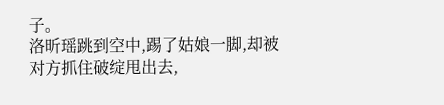子。
洛昕瑶跳到空中,踢了姑娘一脚,却被对方抓住破绽甩出去,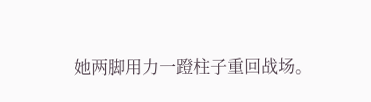她两脚用力一蹬柱子重回战场。